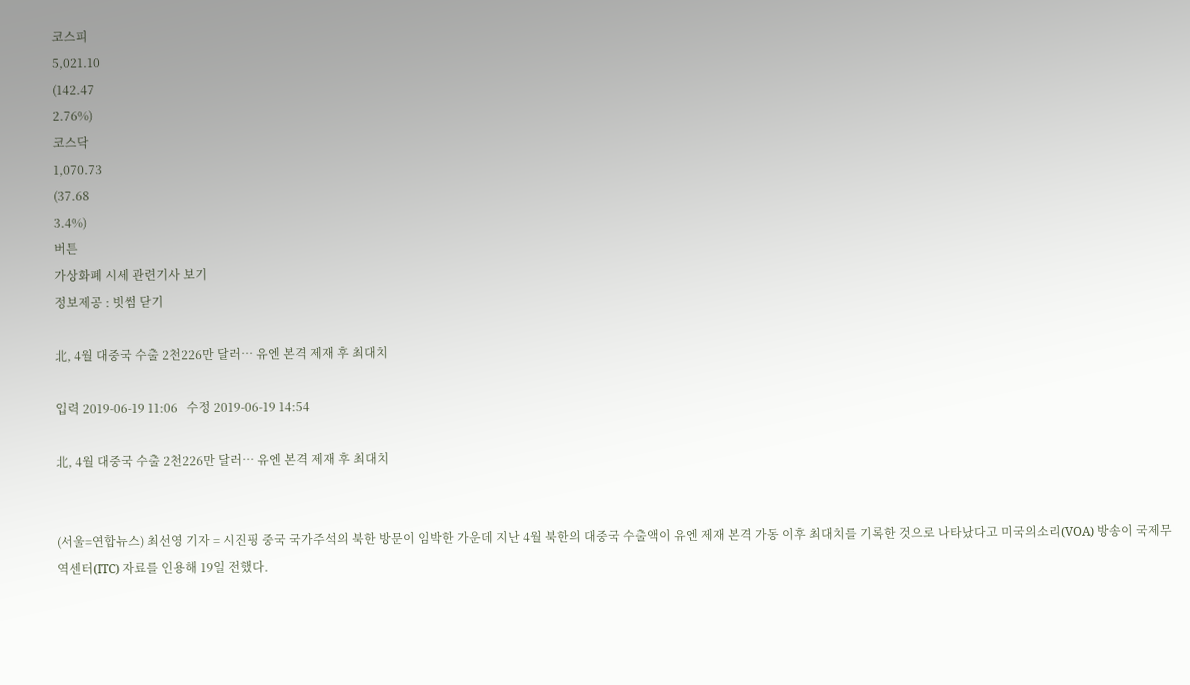코스피
5,021.10
(142.47
2.76%)
코스닥
1,070.73
(37.68
3.4%)
버튼
가상화폐 시세 관련기사 보기
정보제공 : 빗썸 닫기

北, 4월 대중국 수출 2천226만 달러… 유엔 본격 제재 후 최대치

입력 2019-06-19 11:06   수정 2019-06-19 14:54

北, 4월 대중국 수출 2천226만 달러… 유엔 본격 제재 후 최대치


(서울=연합뉴스) 최선영 기자 = 시진핑 중국 국가주석의 북한 방문이 임박한 가운데 지난 4월 북한의 대중국 수출액이 유엔 제재 본격 가동 이후 최대치를 기록한 것으로 나타났다고 미국의소리(VOA) 방송이 국제무역센터(ITC) 자료를 인용해 19일 전했다.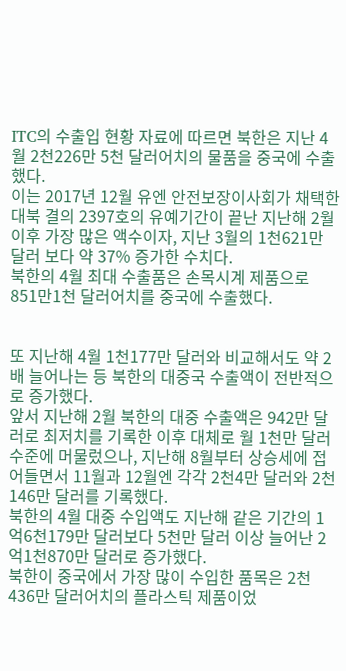ITC의 수출입 현황 자료에 따르면 북한은 지난 4월 2천226만 5천 달러어치의 물품을 중국에 수출했다.
이는 2017년 12월 유엔 안전보장이사회가 채택한 대북 결의 2397호의 유예기간이 끝난 지난해 2월 이후 가장 많은 액수이자, 지난 3월의 1천621만 달러 보다 약 37% 증가한 수치다.
북한의 4월 최대 수출품은 손목시계 제품으로 851만1천 달러어치를 중국에 수출했다.


또 지난해 4월 1천177만 달러와 비교해서도 약 2배 늘어나는 등 북한의 대중국 수출액이 전반적으로 증가했다.
앞서 지난해 2월 북한의 대중 수출액은 942만 달러로 최저치를 기록한 이후 대체로 월 1천만 달러 수준에 머물렀으나, 지난해 8월부터 상승세에 접어들면서 11월과 12월엔 각각 2천4만 달러와 2천146만 달러를 기록했다.
북한의 4월 대중 수입액도 지난해 같은 기간의 1억6천179만 달러보다 5천만 달러 이상 늘어난 2억1천870만 달러로 증가했다.
북한이 중국에서 가장 많이 수입한 품목은 2천436만 달러어치의 플라스틱 제품이었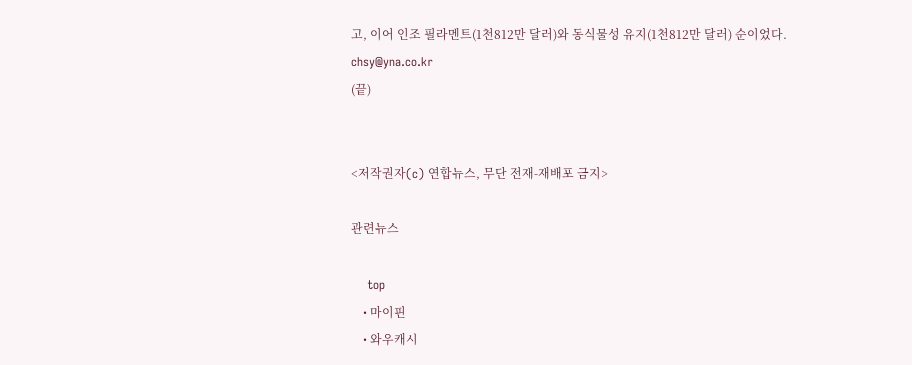고, 이어 인조 필라멘트(1천812만 달러)와 동식물성 유지(1천812만 달러) 순이었다.
chsy@yna.co.kr
(끝)


<저작권자(c) 연합뉴스, 무단 전재-재배포 금지>

관련뉴스

    top
    • 마이핀
    • 와우캐시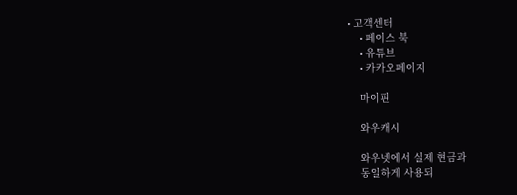• 고객센터
    • 페이스 북
    • 유튜브
    • 카카오페이지

    마이핀

    와우캐시

    와우넷에서 실제 현금과
    동일하게 사용되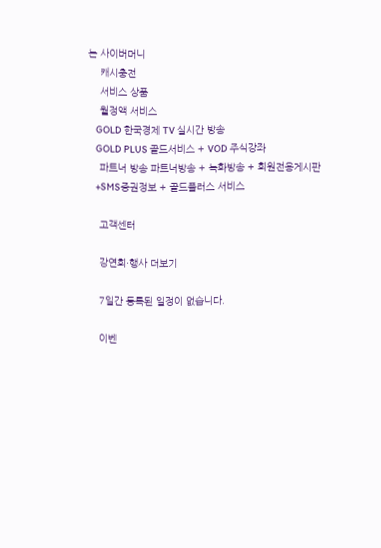는 사이버머니
    캐시충전
    서비스 상품
    월정액 서비스
    GOLD 한국경제 TV 실시간 방송
    GOLD PLUS 골드서비스 + VOD 주식강좌
    파트너 방송 파트너방송 + 녹화방송 + 회원전용게시판
    +SMS증권정보 + 골드플러스 서비스

    고객센터

    강연회·행사 더보기

    7일간 등록된 일정이 없습니다.

    이벤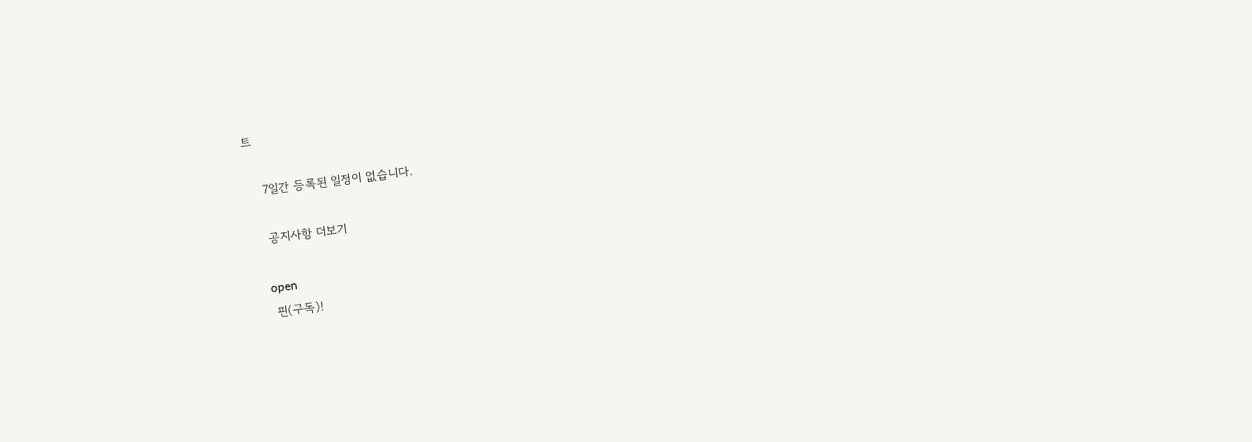트

    7일간 등록된 일정이 없습니다.

    공지사항 더보기

    open
    핀(구독)!